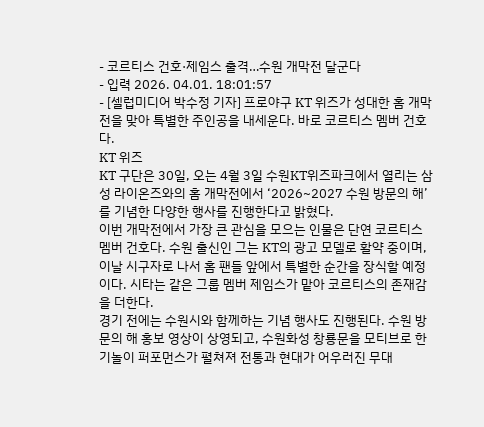- 코르티스 건호·제임스 출격…수원 개막전 달군다
- 입력 2026. 04.01. 18:01:57
- [셀럽미디어 박수정 기자] 프로야구 KT 위즈가 성대한 홈 개막전을 맞아 특별한 주인공을 내세운다. 바로 코르티스 멤버 건호다.
KT 위즈
KT 구단은 30일, 오는 4월 3일 수원KT위즈파크에서 열리는 삼성 라이온즈와의 홈 개막전에서 ‘2026~2027 수원 방문의 해’를 기념한 다양한 행사를 진행한다고 밝혔다.
이번 개막전에서 가장 큰 관심을 모으는 인물은 단연 코르티스 멤버 건호다. 수원 출신인 그는 KT의 광고 모델로 활약 중이며, 이날 시구자로 나서 홈 팬들 앞에서 특별한 순간을 장식할 예정이다. 시타는 같은 그룹 멤버 제임스가 맡아 코르티스의 존재감을 더한다.
경기 전에는 수원시와 함께하는 기념 행사도 진행된다. 수원 방문의 해 홍보 영상이 상영되고, 수원화성 창룡문을 모티브로 한 기놀이 퍼포먼스가 펼쳐져 전통과 현대가 어우러진 무대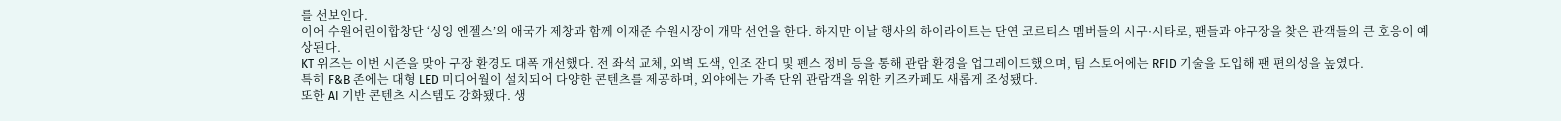를 선보인다.
이어 수원어린이합창단 ‘싱잉 엔젤스’의 애국가 제창과 함께 이재준 수원시장이 개막 선언을 한다. 하지만 이날 행사의 하이라이트는 단연 코르티스 멤버들의 시구·시타로, 팬들과 야구장을 찾은 관객들의 큰 호응이 예상된다.
KT 위즈는 이번 시즌을 맞아 구장 환경도 대폭 개선했다. 전 좌석 교체, 외벽 도색, 인조 잔디 및 펜스 정비 등을 통해 관람 환경을 업그레이드했으며, 팀 스토어에는 RFID 기술을 도입해 팬 편의성을 높였다.
특히 F&B 존에는 대형 LED 미디어월이 설치되어 다양한 콘텐츠를 제공하며, 외야에는 가족 단위 관람객을 위한 키즈카페도 새롭게 조성됐다.
또한 AI 기반 콘텐츠 시스템도 강화됐다. 생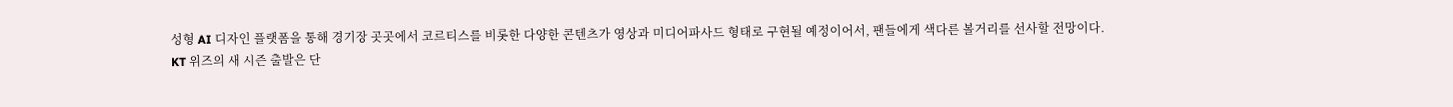성형 AI 디자인 플랫폼을 통해 경기장 곳곳에서 코르티스를 비롯한 다양한 콘텐츠가 영상과 미디어파사드 형태로 구현될 예정이어서, 팬들에게 색다른 볼거리를 선사할 전망이다.
KT 위즈의 새 시즌 출발은 단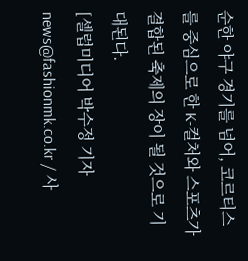순한 야구 경기를 넘어, 코르티스를 중심으로 한 K-컬처와 스포츠가 결합된 축제의 장이 될 것으로 기대된다.
[셀럽미디어 박수정 기자 news@fashionmk.co.kr / 사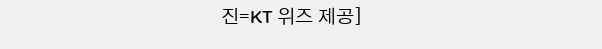진=KT 위즈 제공]